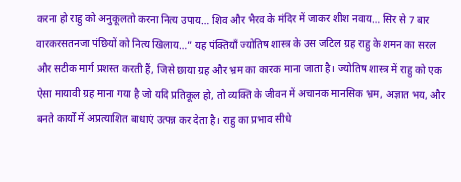करना हो राहु को अनुकूलतो करना नित्य उपाय… शिव और भैरव के मंदिर में जाकर शीश नवाय… सिर से 7 बार वारकरसतनजा पंछियों को नित्य खिलाय…” यह पंक्तियाँ ज्योतिष शास्त्र के उस जटिल ग्रह राहु के शमन का सरल और सटीक मार्ग प्रशस्त करती हैं, जिसे छाया ग्रह और भ्रम का कारक माना जाता है। ज्योतिष शास्त्र में राहु को एक ऐसा मायावी ग्रह माना गया है जो यदि प्रतिकूल हो, तो व्यक्ति के जीवन में अचानक मानसिक भ्रम, अज्ञात भय, और बनते कार्यों में अप्रत्याशित बाधाएं उत्पन्न कर देता है। राहु का प्रभाव सीधे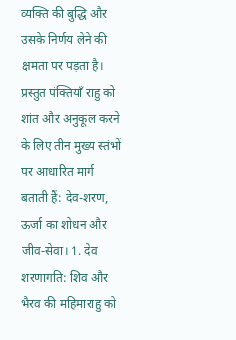व्यक्ति की बुद्धि और उसके निर्णय लेने की क्षमता पर पड़ता है। प्रस्तुत पंक्तियाँ राहु को शांत और अनुकूल करने के लिए तीन मुख्य स्तंभों पर आधारित मार्ग बताती हैं: देव-शरण, ऊर्जा का शोधन और जीव-सेवा। 1. देव शरणागति: शिव और भैरव की महिमाराहु को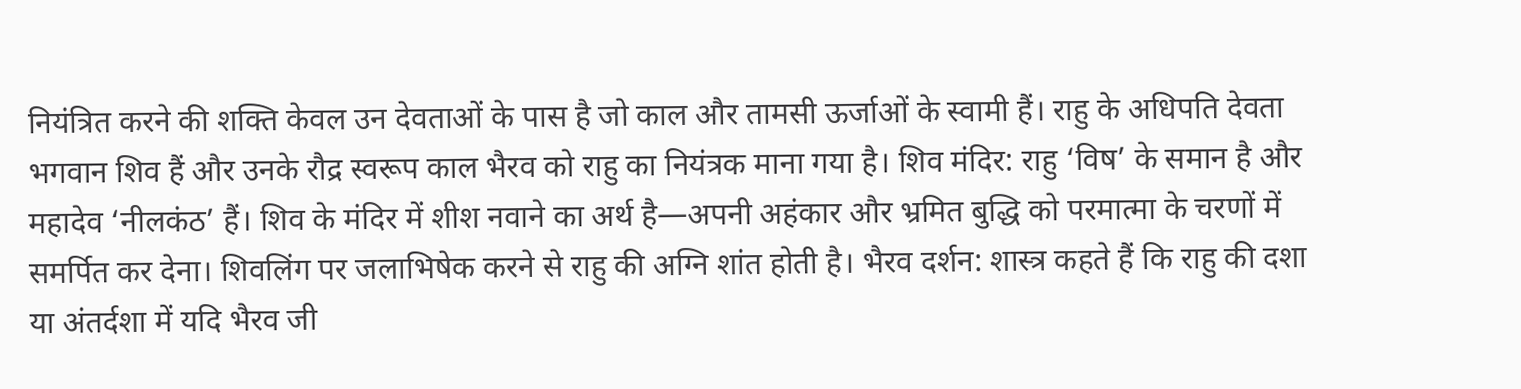नियंत्रित करने की शक्ति केवल उन देवताओं के पास है जो काल और तामसी ऊर्जाओं के स्वामी हैं। राहु के अधिपति देवता भगवान शिव हैं और उनके रौद्र स्वरूप काल भैरव को राहु का नियंत्रक माना गया है। शिव मंदिर: राहु ‘विष’ के समान है और महादेव ‘नीलकंठ’ हैं। शिव के मंदिर में शीश नवाने का अर्थ है—अपनी अहंकार और भ्रमित बुद्धि को परमात्मा के चरणों में समर्पित कर देना। शिवलिंग पर जलाभिषेक करने से राहु की अग्नि शांत होती है। भैरव दर्शन: शास्त्र कहते हैं कि राहु की दशा या अंतर्दशा में यदि भैरव जी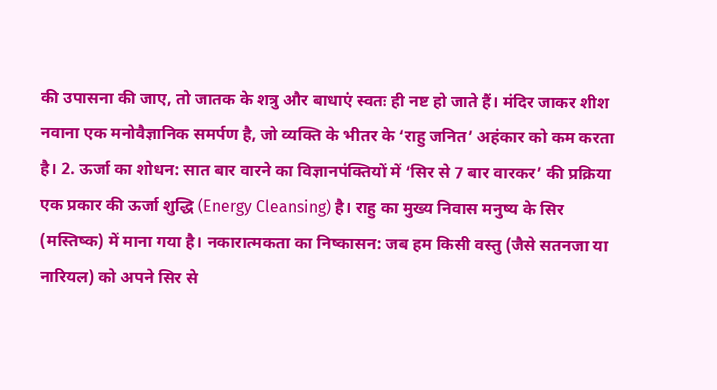की उपासना की जाए, तो जातक के शत्रु और बाधाएं स्वतः ही नष्ट हो जाते हैं। मंदिर जाकर शीश नवाना एक मनोवैज्ञानिक समर्पण है, जो व्यक्ति के भीतर के ‘राहु जनित’ अहंकार को कम करता है। 2. ऊर्जा का शोधन: सात बार वारने का विज्ञानपंक्तियों में ‘सिर से 7 बार वारकर’ की प्रक्रिया एक प्रकार की ऊर्जा शुद्धि (Energy Cleansing) है। राहु का मुख्य निवास मनुष्य के सिर (मस्तिष्क) में माना गया है। नकारात्मकता का निष्कासन: जब हम किसी वस्तु (जैसे सतनजा या नारियल) को अपने सिर से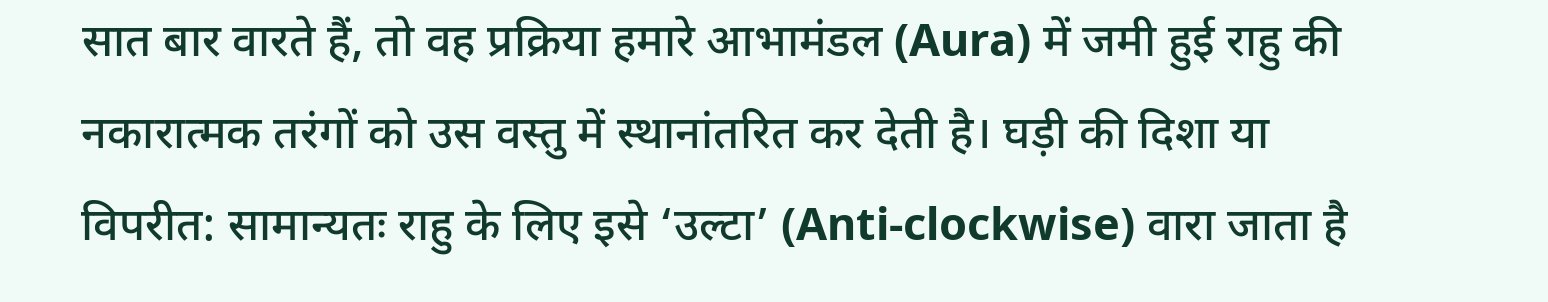सात बार वारते हैं, तो वह प्रक्रिया हमारे आभामंडल (Aura) में जमी हुई राहु की नकारात्मक तरंगों को उस वस्तु में स्थानांतरित कर देती है। घड़ी की दिशा या विपरीत: सामान्यतः राहु के लिए इसे ‘उल्टा’ (Anti-clockwise) वारा जाता है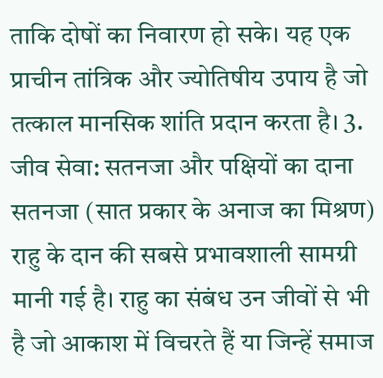ताकि दोषों का निवारण हो सके। यह एक प्राचीन तांत्रिक और ज्योतिषीय उपाय है जो तत्काल मानसिक शांति प्रदान करता है। 3. जीव सेवा: सतनजा और पक्षियों का दाना सतनजा (सात प्रकार के अनाज का मिश्रण) राहु के दान की सबसे प्रभावशाली सामग्री मानी गई है। राहु का संबंध उन जीवों से भी है जो आकाश में विचरते हैं या जिन्हें समाज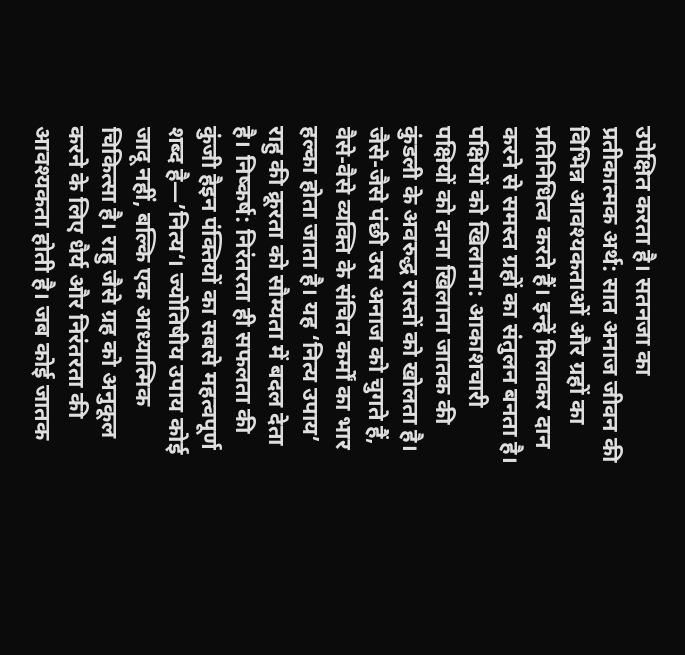उपेक्षित करता है। सतनजा का प्रतीकात्मक अर्थ: सात अनाज जीवन की विभिन्न आवश्यकताओं और ग्रहों का प्रतिनिधित्व करते हैं। इन्हें मिलाकर दान करने से समस्त ग्रहों का संतुलन बनता है। पक्षियों को खिलाना: आकाशचारी पक्षियों को दाना खिलाना जातक की कुंडली के अवरुद्ध रास्तों को खोलता है। जैसे-जैसे पंछी उस अनाज को चुगते हैं, वैसे-वैसे व्यक्ति के संचित कर्मों का भार हल्का होता जाता है। यह ‘नित्य उपाय’ राहु की क्रूरता को सौम्यता में बदल देता है। निष्कर्ष: निरंतरता ही सफलता की कुंजी हैइन पंक्तियों का सबसे महत्वपूर्ण शब्द है—’नित्य‘। ज्योतिषीय उपाय कोई जादू नहीं, बल्कि एक आध्यात्मिक चिकित्सा है। राहु जैसे ग्रह को अनुकूल करने के लिए धैर्य और निरंतरता की आवश्यकता होती है। जब कोई जातक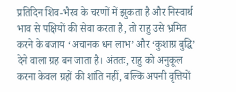प्रतिदिन शिव-भैरव के चरणों में झुकता है और निस्वार्थ भाव से पक्षियों की सेवा करता है, तो राहु उसे भ्रमित करने के बजाय ‘अचानक धन लाभ’ और ‘कुशाग्र बुद्धि’ देने वाला ग्रह बन जाता है। अंततः, राहु को अनुकूल करना केवल ग्रहों की शांति नहीं, बल्कि अपनी वृत्तियों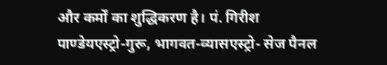और कर्मों का शुद्धिकरण है। पं. गिरीश पाण्डेयएस्ट्रो-गुरू, भागवत-व्यासएस्ट्रो- सेज पैनल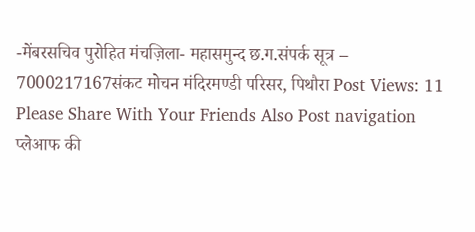-मेंबरसचिव पुरोहित मंचज़िला- महासमुन्द छ.ग.संपर्क सूत्र – 7000217167संकट मोचन मंदिरमण्डी परिसर, पिथौरा Post Views: 11 Please Share With Your Friends Also Post navigation प्लेआफ की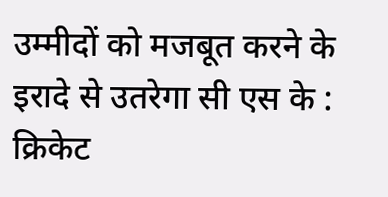उम्मीदों को मजबूत करने के इरादे से उतरेगा सी एस के : क्रिकेट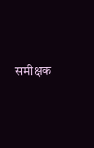समीक्षक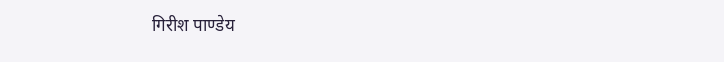गिरीश पाण्डेय